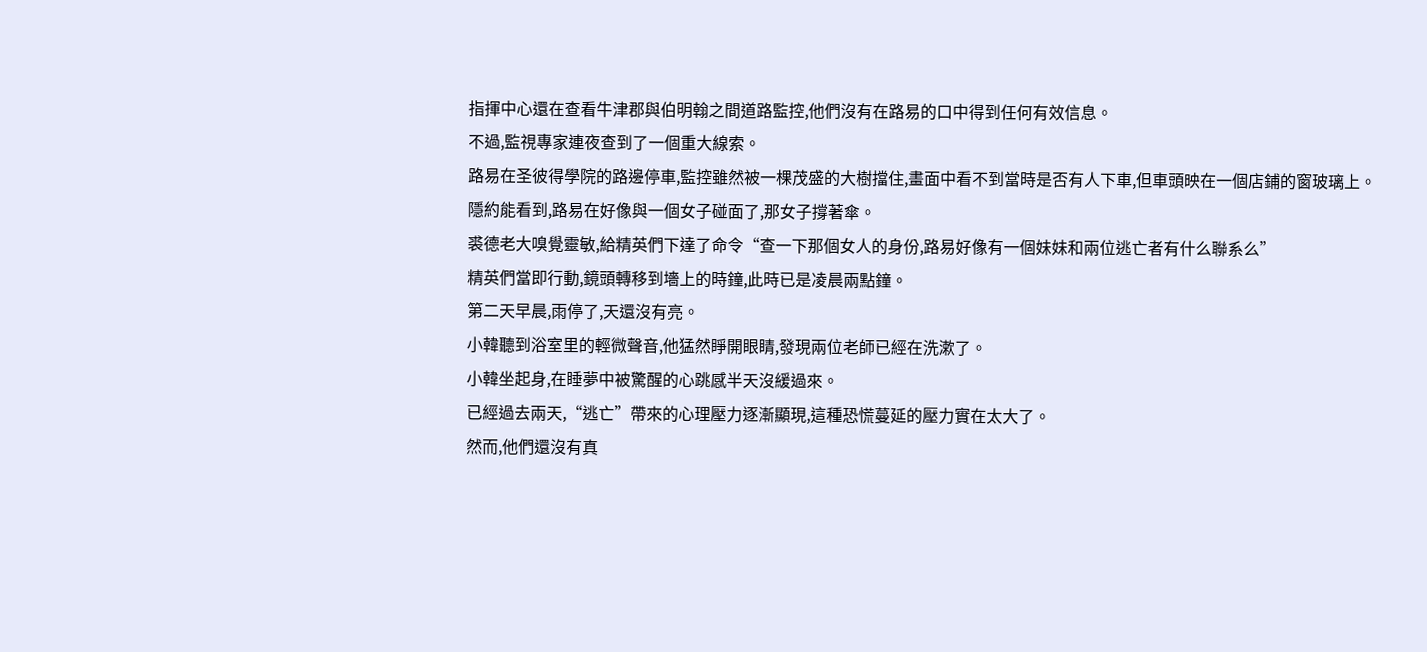指揮中心還在查看牛津郡與伯明翰之間道路監控,他們沒有在路易的口中得到任何有效信息。
不過,監視專家連夜查到了一個重大線索。
路易在圣彼得學院的路邊停車,監控雖然被一棵茂盛的大樹擋住,畫面中看不到當時是否有人下車,但車頭映在一個店鋪的窗玻璃上。
隱約能看到,路易在好像與一個女子碰面了,那女子撐著傘。
裘德老大嗅覺靈敏,給精英們下達了命令“查一下那個女人的身份,路易好像有一個妹妹和兩位逃亡者有什么聯系么”
精英們當即行動,鏡頭轉移到墻上的時鐘,此時已是凌晨兩點鐘。
第二天早晨,雨停了,天還沒有亮。
小韓聽到浴室里的輕微聲音,他猛然睜開眼睛,發現兩位老師已經在洗漱了。
小韓坐起身,在睡夢中被驚醒的心跳感半天沒緩過來。
已經過去兩天,“逃亡”帶來的心理壓力逐漸顯現,這種恐慌蔓延的壓力實在太大了。
然而,他們還沒有真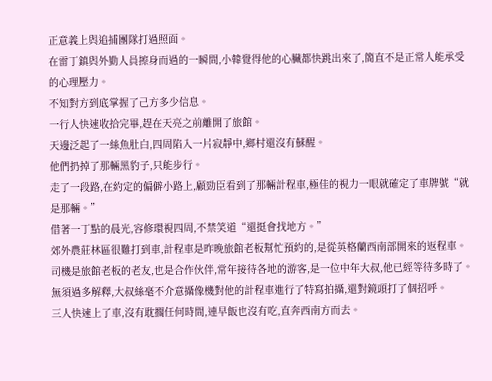正意義上與追捕團隊打過照面。
在雷丁鎮與外勤人員擦身而過的一瞬間,小韓覺得他的心臟都快跳出來了,簡直不是正常人能承受的心理壓力。
不知對方到底掌握了己方多少信息。
一行人快速收拾完畢,趕在天亮之前離開了旅館。
天邊泛起了一絲魚肚白,四周陷入一片寂靜中,鄉村還沒有蘇醒。
他們扔掉了那輛黑豹子,只能步行。
走了一段路,在約定的偏僻小路上,顧勁臣看到了那輛計程車,極佳的視力一眼就確定了車牌號“就是那輛。”
借著一丁點的晨光,容修環視四周,不禁笑道“還挺會找地方。”
郊外農莊林區很難打到車,計程車是昨晚旅館老板幫忙預約的,是從英格蘭西南部開來的返程車。
司機是旅館老板的老友,也是合作伙伴,常年接待各地的游客,是一位中年大叔,他已經等待多時了。
無須過多解釋,大叔絲毫不介意攝像機對他的計程車進行了特寫拍攝,還對鏡頭打了個招呼。
三人快速上了車,沒有耽擱任何時間,連早飯也沒有吃,直奔西南方而去。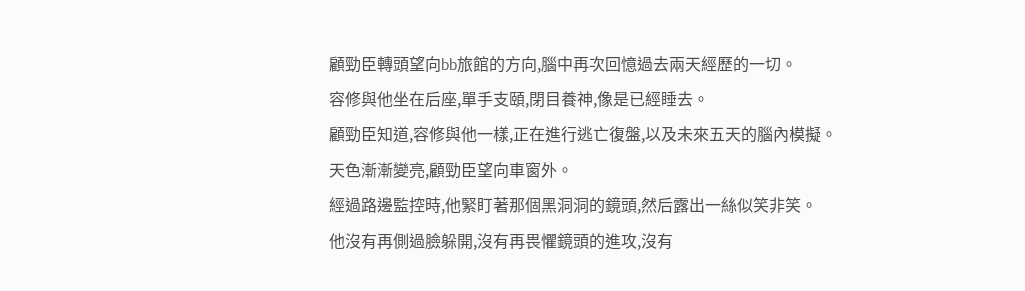顧勁臣轉頭望向bb旅館的方向,腦中再次回憶過去兩天經歷的一切。
容修與他坐在后座,單手支頤,閉目養神,像是已經睡去。
顧勁臣知道,容修與他一樣,正在進行逃亡復盤,以及未來五天的腦內模擬。
天色漸漸變亮,顧勁臣望向車窗外。
經過路邊監控時,他緊盯著那個黑洞洞的鏡頭,然后露出一絲似笑非笑。
他沒有再側過臉躲開,沒有再畏懼鏡頭的進攻,沒有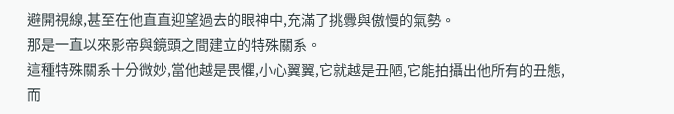避開視線,甚至在他直直迎望過去的眼神中,充滿了挑釁與傲慢的氣勢。
那是一直以來影帝與鏡頭之間建立的特殊關系。
這種特殊關系十分微妙,當他越是畏懼,小心翼翼,它就越是丑陋,它能拍攝出他所有的丑態,而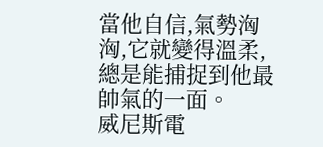當他自信,氣勢洶洶,它就變得溫柔,總是能捕捉到他最帥氣的一面。
威尼斯電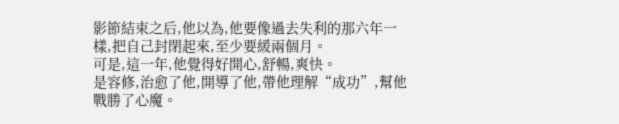影節結束之后,他以為,他要像過去失利的那六年一樣,把自己封閉起來,至少要緩兩個月。
可是,這一年,他覺得好開心,舒暢,爽快。
是容修,治愈了他,開導了他,帶他理解“成功”,幫他戰勝了心魔。